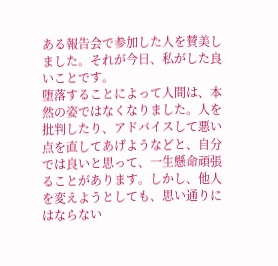ある報告会で参加した人を賛美しました。それが今日、私がした良いことです。
堕落することによって人間は、本然の姿ではなくなりました。人を批判したり、アドバイスして悪い点を直してあげようなどと、自分では良いと思って、一生懸命頑張ることがあります。しかし、他人を変えようとしても、思い通りにはならない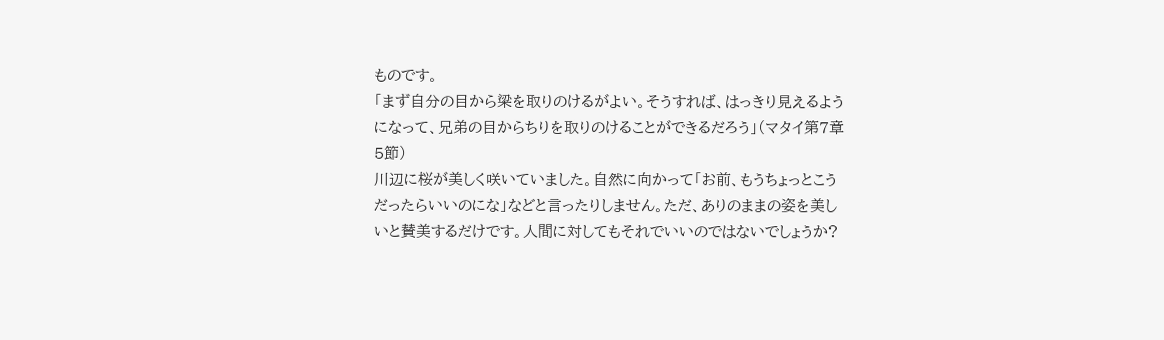ものです。
「まず自分の目から梁を取りのけるがよい。そうすれば、はっきり見えるようになって、兄弟の目からちりを取りのけることができるだろう」(マタイ第7章5節)
川辺に桜が美しく咲いていました。自然に向かって「お前、もうちょっとこうだったらいいのにな」などと言ったりしません。ただ、ありのままの姿を美しいと賛美するだけです。人間に対してもそれでいいのではないでしょうか?